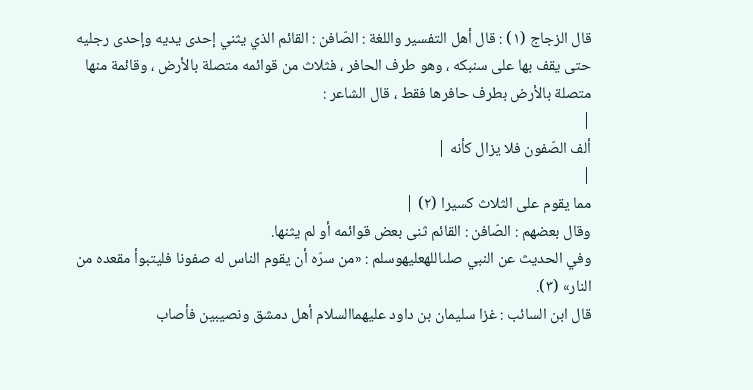قال الزجاج (١) : قال أهل التفسير واللغة : الصّافن : القائم الذي يثني إحدى يديه وإحدى رجليه حتى يقف بها على سنبكه ، وهو طرف الحافر ، فثلاث من قوائمه متصلة بالأرض ، وقائمة منها متصلة بالأرض بطرف حافرها فقط ، قال الشاعر :
|
ألف الصّفون فلا يزال كأنه |
|
مما يقوم على الثلاث كسيرا (٢) |
وقال بعضهم : الصّافن : القائم ثنى بعض قوائمه أو لم يثنها.
وفي الحديث عن النبي صلىاللهعليهوسلم : «من سرّه أن يقوم الناس له صفونا فليتبوأ مقعده من النار» (٣).
قال ابن السائب : غزا سليمان بن داود عليهماالسلام أهل دمشق ونصيبين فأصاب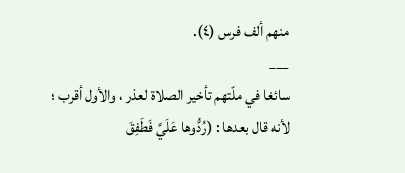منهم ألف فرس (٤).
___
سائغا في ملّتهم تأخير الصلاة لعذر ، والأول أقرب ؛ لأنه قال بعدها : (رُدُّوها عَلَيَّ فَطَفِقَ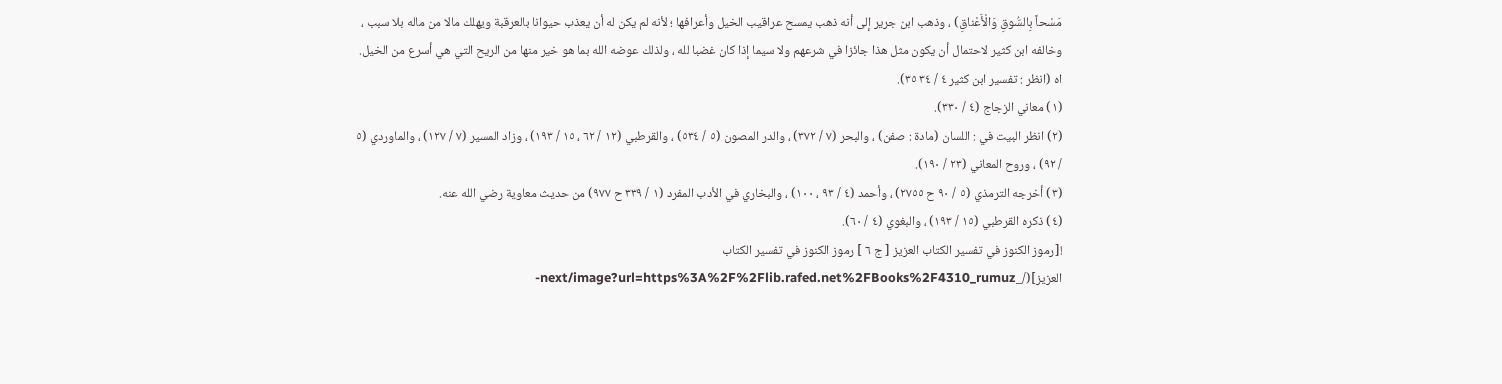مَسْحاً بِالسُّوقِ وَالْأَعْناقِ) ، وذهب ابن جرير إلى أنه ذهب يمسح عراقيب الخيل وأعرافها ؛ لأنه لم يكن له أن يعذب حيوانا بالعرقبة ويهلك مالا من ماله بلا سبب ، وخالفه ابن كثير لاحتمال أن يكون مثل هذا جائزا في شرعهم ولا سيما إذا كان غضبا لله ، ولذلك عوضه الله بما هو خير منها من الريح التي هي أسرع من الخيل. اه (انظر : تفسير ابن كثير ٤ / ٣٤ ٣٥).
(١) معاني الزجاج (٤ / ٣٣٠).
(٢) انظر البيت في : اللسان (مادة : صفن) ، والبحر (٧ / ٣٧٢) ، والدر المصون (٥ / ٥٣٤) ، والقرطبي (١٢ / ٦٢ ، ١٥ / ١٩٣) ، وزاد المسير (٧ / ١٢٧) ، والماوردي (٥ / ٩٢) ، وروح المعاني (٢٣ / ١٩٠).
(٣) أخرجه الترمذي (٥ / ٩٠ ح ٢٧٥٥) ، وأحمد (٤ / ٩٣ ، ١٠٠) ، والبخاري في الأدب المفرد (١ / ٣٣٩ ح ٩٧٧) من حديث معاوية رضي الله عنه.
(٤) ذكره القرطبي (١٥ / ١٩٣) ، والبغوي (٤ / ٦٠).
![رموز الكنوز في تفسير الكتاب العزيز [ ج ٦ ] رموز الكنوز في تفسير الكتاب العزيز](/_next/image?url=https%3A%2F%2Flib.rafed.net%2FBooks%2F4310_rumuz-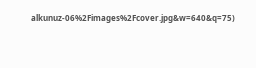alkunuz-06%2Fimages%2Fcover.jpg&w=640&q=75)